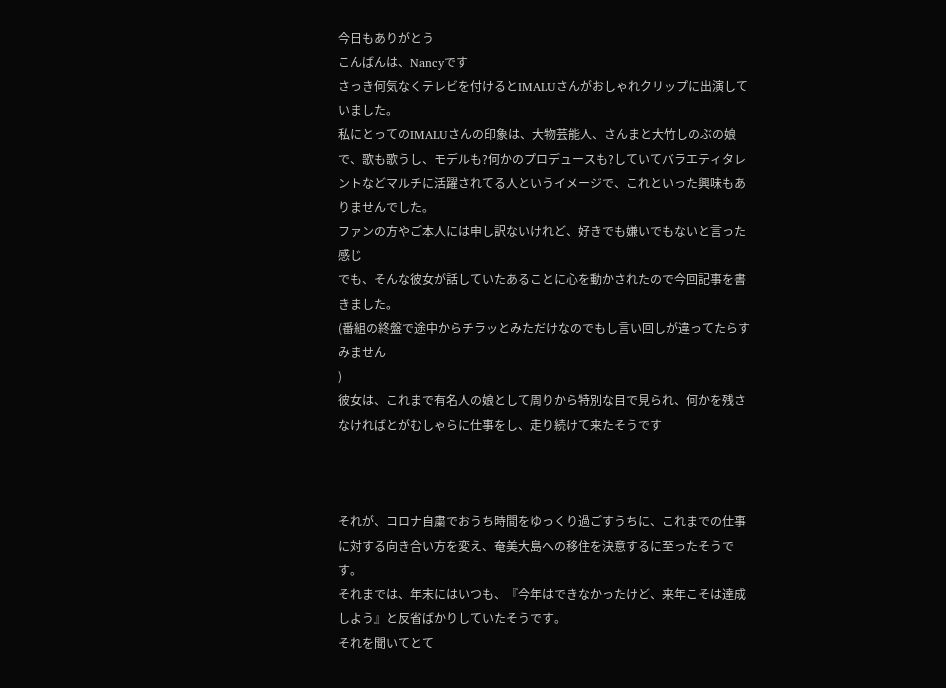今日もありがとう
こんばんは、Nancyです
さっき何気なくテレビを付けるとIMALUさんがおしゃれクリップに出演していました。
私にとってのIMALUさんの印象は、大物芸能人、さんまと大竹しのぶの娘で、歌も歌うし、モデルも?何かのプロデュースも?していてバラエティタレントなどマルチに活躍されてる人というイメージで、これといった興味もありませんでした。
ファンの方やご本人には申し訳ないけれど、好きでも嫌いでもないと言った感じ
でも、そんな彼女が話していたあることに心を動かされたので今回記事を書きました。
(番組の終盤で途中からチラッとみただけなのでもし言い回しが違ってたらすみません
)
彼女は、これまで有名人の娘として周りから特別な目で見られ、何かを残さなければとがむしゃらに仕事をし、走り続けて来たそうです



それが、コロナ自粛でおうち時間をゆっくり過ごすうちに、これまでの仕事に対する向き合い方を変え、奄美大島への移住を決意するに至ったそうです。
それまでは、年末にはいつも、『今年はできなかったけど、来年こそは達成しよう』と反省ばかりしていたそうです。
それを聞いてとて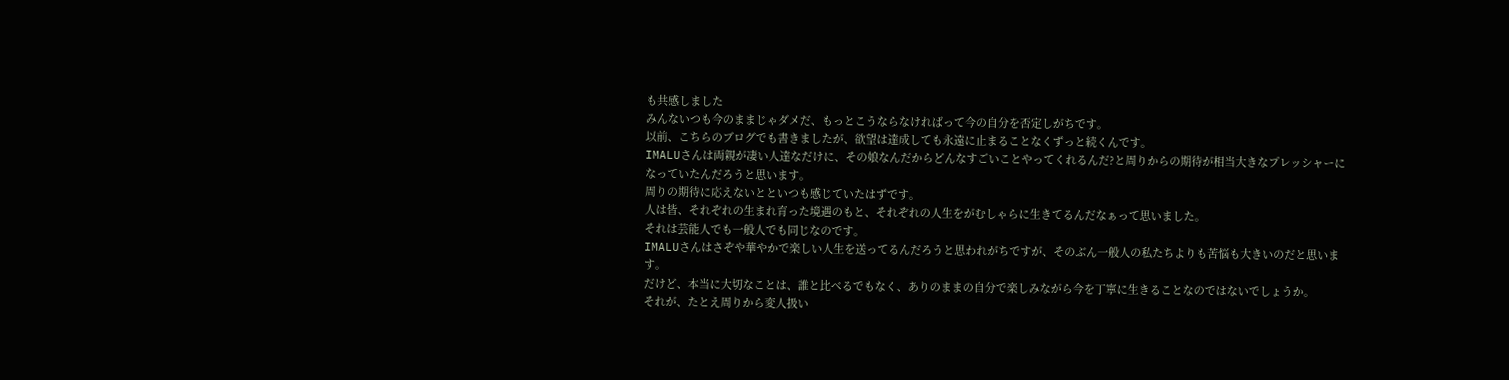も共感しました
みんないつも今のままじゃダメだ、もっとこうならなければって今の自分を否定しがちです。
以前、こちらのブログでも書きましたが、欲望は達成しても永遠に止まることなくずっと続くんです。
IMALUさんは両親が凄い人達なだけに、その娘なんだからどんなすごいことやってくれるんだ?と周りからの期待が相当大きなプレッシャーになっていたんだろうと思います。
周りの期待に応えないとといつも感じていたはずです。
人は皆、それぞれの生まれ育った境遇のもと、それぞれの人生をがむしゃらに生きてるんだなぁって思いました。
それは芸能人でも一般人でも同じなのです。
IMALUさんはさぞや華やかで楽しい人生を送ってるんだろうと思われがちですが、そのぶん一般人の私たちよりも苦悩も大きいのだと思います。
だけど、本当に大切なことは、誰と比べるでもなく、ありのままの自分で楽しみながら今を丁寧に生きることなのではないでしょうか。
それが、たとえ周りから変人扱い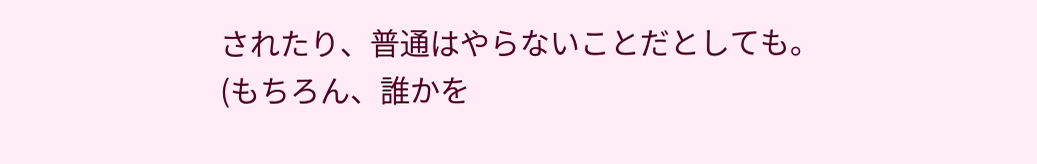されたり、普通はやらないことだとしても。
(もちろん、誰かを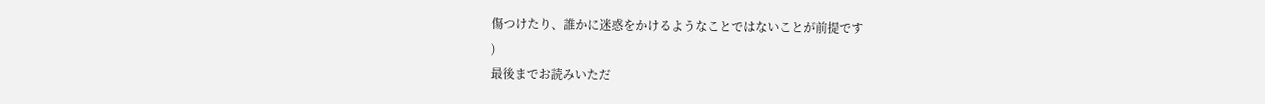傷つけたり、誰かに迷惑をかけるようなことではないことが前提です
)
最後までお読みいただ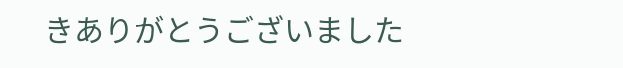きありがとうございました